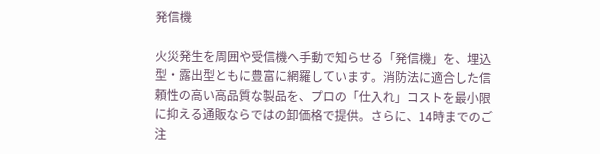発信機

火災発生を周囲や受信機へ手動で知らせる「発信機」を、埋込型・露出型ともに豊富に網羅しています。消防法に適合した信頼性の高い高品質な製品を、プロの「仕入れ」コストを最小限に抑える通販ならではの卸価格で提供。さらに、14時までのご注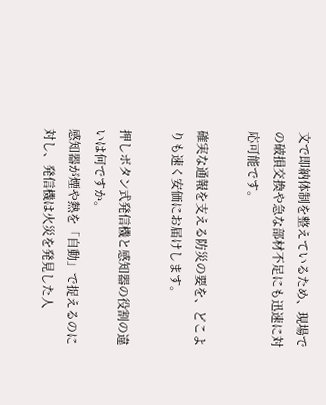文で即納体制を整えているため、現場での破損交換や急な部材不足にも迅速に対応可能です。

確実な通報を支える防災の要を、どこよりも速く安価にお届けします。

押しボタン式発信機と感知器の役割の違いは何ですか。
感知器が煙や熱を「自動」で捉えるのに対し、発信機は火災を発見した人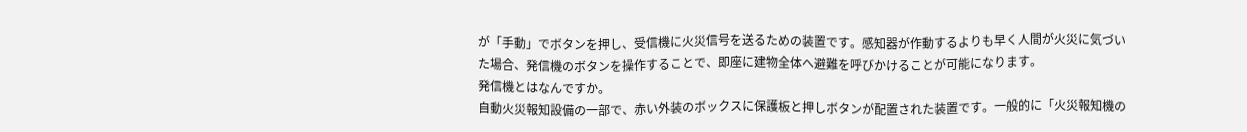が「手動」でボタンを押し、受信機に火災信号を送るための装置です。感知器が作動するよりも早く人間が火災に気づいた場合、発信機のボタンを操作することで、即座に建物全体へ避難を呼びかけることが可能になります。
発信機とはなんですか。
自動火災報知設備の一部で、赤い外装のボックスに保護板と押しボタンが配置された装置です。一般的に「火災報知機の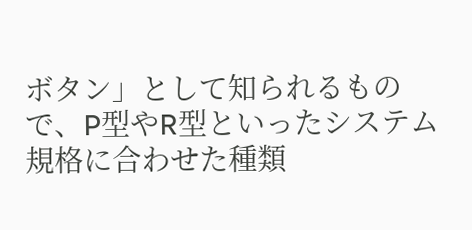ボタン」として知られるもので、P型やR型といったシステム規格に合わせた種類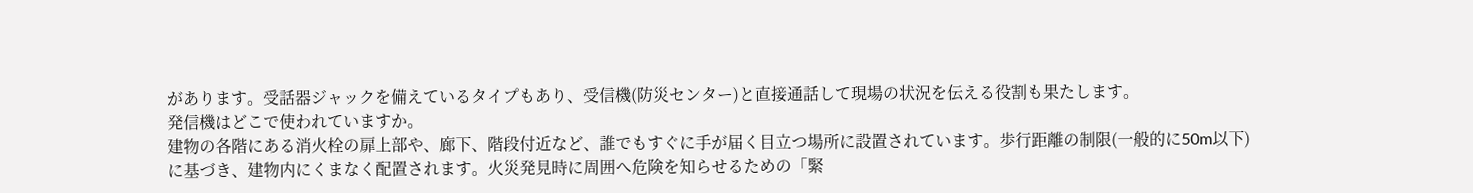があります。受話器ジャックを備えているタイプもあり、受信機(防災センター)と直接通話して現場の状況を伝える役割も果たします。
発信機はどこで使われていますか。
建物の各階にある消火栓の扉上部や、廊下、階段付近など、誰でもすぐに手が届く目立つ場所に設置されています。歩行距離の制限(一般的に50m以下)に基づき、建物内にくまなく配置されます。火災発見時に周囲へ危険を知らせるための「緊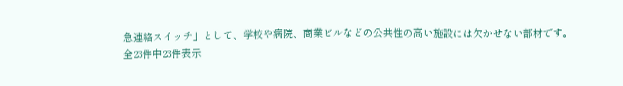急連絡スイッチ」として、学校や病院、商業ビルなどの公共性の高い施設には欠かせない部材です。
全23件中23件表示